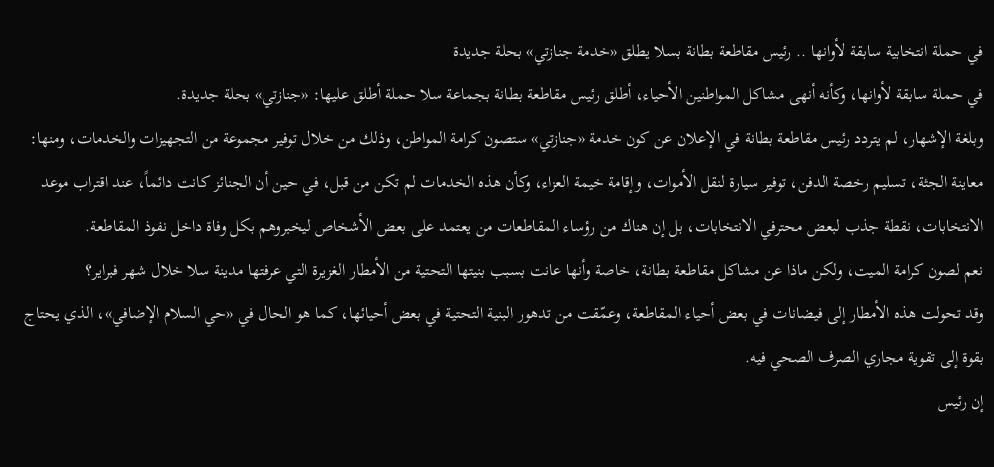في حملة انتخابية سابقة لأوانها .. رئيس مقاطعة بطانة بسلا يطلق «خدمة جنازتي» بحلة جديدة
في حملة سابقة لأوانها، وكأنه أنهى مشاكل المواطنين الأحياء، أطلق رئيس مقاطعة بطانة بجماعة سلا حملة أطلق عليها: «جنازتي» بحلة جديدة.
وبلغة الإشهار، لم يتردد رئيس مقاطعة بطانة في الإعلان عن كون خدمة «جنازتي» ستصون كرامة المواطن، وذلك من خلال توفير مجموعة من التجهيزات والخدمات، ومنها: معاينة الجثة، تسليم رخصة الدفن، توفير سيارة لنقل الأموات، وإقامة خيمة العزاء، وكأن هذه الخدمات لم تكن من قبل، في حين أن الجنائز كانت دائماً، عند اقتراب موعد الانتخابات، نقطة جذب لبعض محترفي الانتخابات، بل إن هناك من رؤساء المقاطعات من يعتمد على بعض الأشخاص ليخبروهم بكل وفاة داخل نفوذ المقاطعة.
نعم لصون كرامة الميت، ولكن ماذا عن مشاكل مقاطعة بطانة، خاصة وأنها عانت بسبب بنيتها التحتية من الأمطار الغزيرة التي عرفتها مدينة سلا خلال شهر فبراير؟
وقد تحولت هذه الأمطار إلى فيضانات في بعض أحياء المقاطعة، وعمّقت من تدهور البنية التحتية في بعض أحيائها، كما هو الحال في «حي السلام الإضافي»، الذي يحتاج بقوة إلى تقوية مجاري الصرف الصحي فيه.
إن رئيس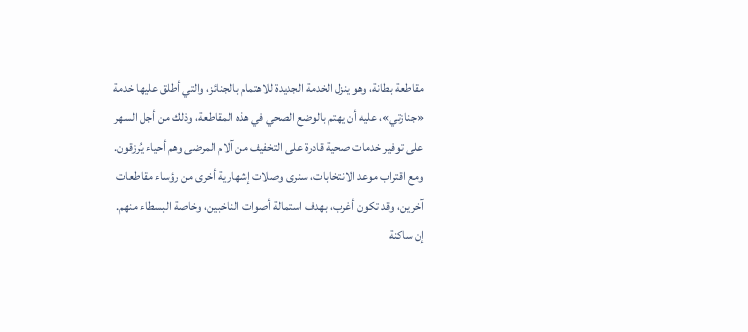مقاطعة بطانة، وهو ينزل الخدمة الجديدة للاهتمام بالجنائز، والتي أطلق عليها خدمة «جنازتي»، عليه أن يهتم بالوضع الصحي في هذه المقاطعة، وذلك من أجل السهر على توفير خدمات صحية قادرة على التخفيف من آلام المرضى وهم أحياء يُرزقون.
ومع اقتراب موعد الانتخابات، سنرى وصلات إشهارية أخرى من رؤساء مقاطعات آخرين، وقد تكون أغرب، بهدف استمالة أصوات الناخبين، وخاصة البسطاء منهم.
إن ساكنة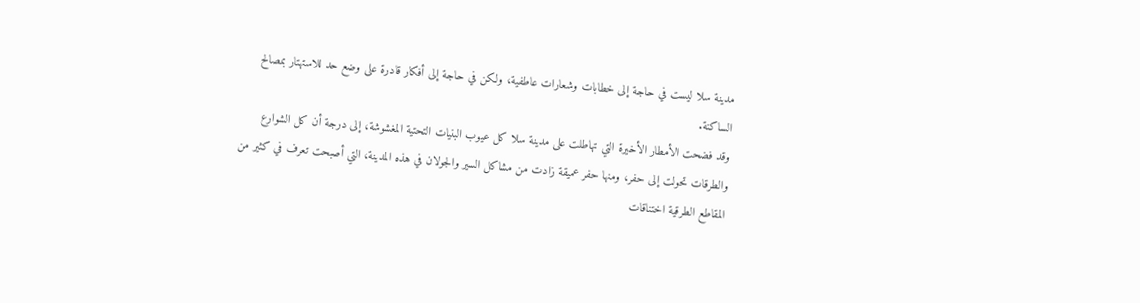مدينة سلا ليست في حاجة إلى خطابات وشعارات عاطفية، ولكن في حاجة إلى أفكار قادرة على وضع حد للاستهتار بمصالح الساكنة.
وقد فضحت الأمطار الأخيرة التي تهاطلت على مدينة سلا كل عيوب البنيات التحتية المغشوشة، إلى درجة أن كل الشوارع والطرقات تحولت إلى حفر، ومنها حفر عميقة زادت من مشاكل السير والجولان في هذه المدينة، التي أصبحت تعرف في كثير من المقاطع الطرقية اختناقات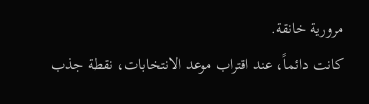مرورية خانقة.
كانت دائماً، عند اقتراب موعد الانتخابات، نقطة جذب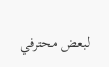لبعض محترفي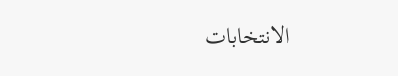الانتخابات